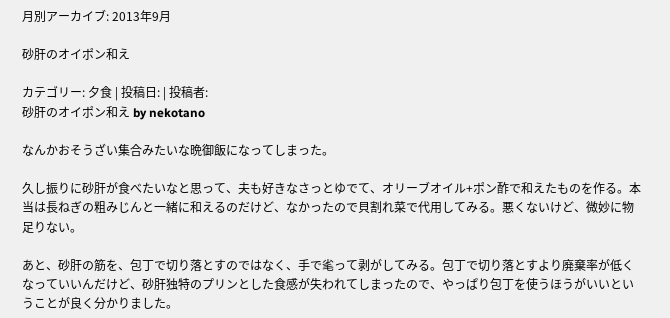月別アーカイブ: 2013年9月

砂肝のオイポン和え

カテゴリー: 夕食 | 投稿日: | 投稿者:
砂肝のオイポン和え by nekotano

なんかおそうざい集合みたいな晩御飯になってしまった。

久し振りに砂肝が食べたいなと思って、夫も好きなさっとゆでて、オリーブオイル+ポン酢で和えたものを作る。本当は長ねぎの粗みじんと一緒に和えるのだけど、なかったので貝割れ菜で代用してみる。悪くないけど、微妙に物足りない。

あと、砂肝の筋を、包丁で切り落とすのではなく、手で毟って剥がしてみる。包丁で切り落とすより廃棄率が低くなっていいんだけど、砂肝独特のプリンとした食感が失われてしまったので、やっぱり包丁を使うほうがいいということが良く分かりました。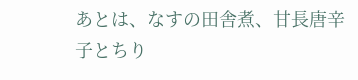あとは、なすの田舎煮、甘長唐辛子とちり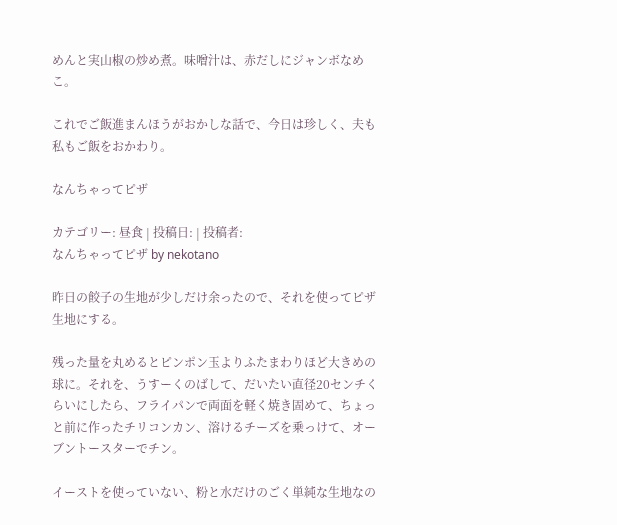めんと実山椒の炒め煮。味噌汁は、赤だしにジャンボなめこ。

これでご飯進まんほうがおかしな話で、今日は珍しく、夫も私もご飯をおかわり。

なんちゃってピザ

カテゴリー: 昼食 | 投稿日: | 投稿者:
なんちゃってピザ by nekotano

昨日の餃子の生地が少しだけ余ったので、それを使ってピザ生地にする。

残った量を丸めるとピンポン玉よりふたまわりほど大きめの球に。それを、うすーくのばして、だいたい直径20センチくらいにしたら、フライパンで両面を軽く焼き固めて、ちょっと前に作ったチリコンカン、溶けるチーズを乗っけて、オーブントースターでチン。

イーストを使っていない、粉と水だけのごく単純な生地なの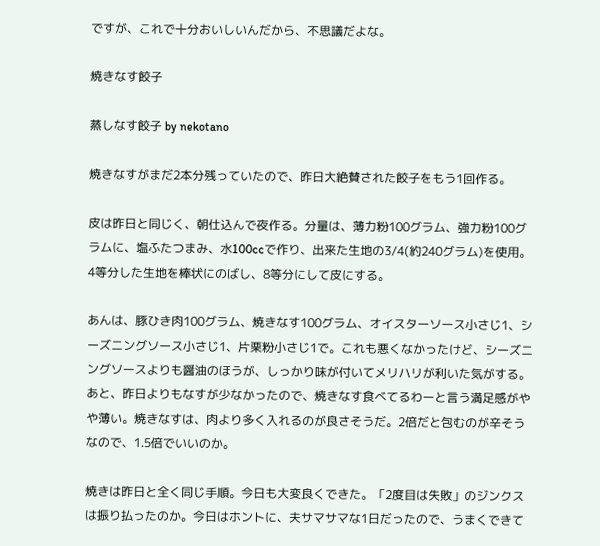ですが、これで十分おいしいんだから、不思議だよな。

焼きなす餃子

蒸しなす餃子 by nekotano

焼きなすがまだ2本分残っていたので、昨日大絶賛された餃子をもう1回作る。

皮は昨日と同じく、朝仕込んで夜作る。分量は、薄力粉100グラム、強力粉100グラムに、塩ふたつまみ、水100ccで作り、出来た生地の3/4(約240グラム)を使用。4等分した生地を棒状にのばし、8等分にして皮にする。

あんは、豚ひき肉100グラム、焼きなす100グラム、オイスターソース小さじ1、シーズニングソース小さじ1、片栗粉小さじ1で。これも悪くなかったけど、シーズニングソースよりも醤油のほうが、しっかり味が付いてメリハリが利いた気がする。あと、昨日よりもなすが少なかったので、焼きなす食べてるわーと言う満足感がやや薄い。焼きなすは、肉より多く入れるのが良さそうだ。2倍だと包むのが辛そうなので、1.5倍でいいのか。

焼きは昨日と全く同じ手順。今日も大変良くできた。「2度目は失敗」のジンクスは振り払ったのか。今日はホントに、夫サマサマな1日だったので、うまくできて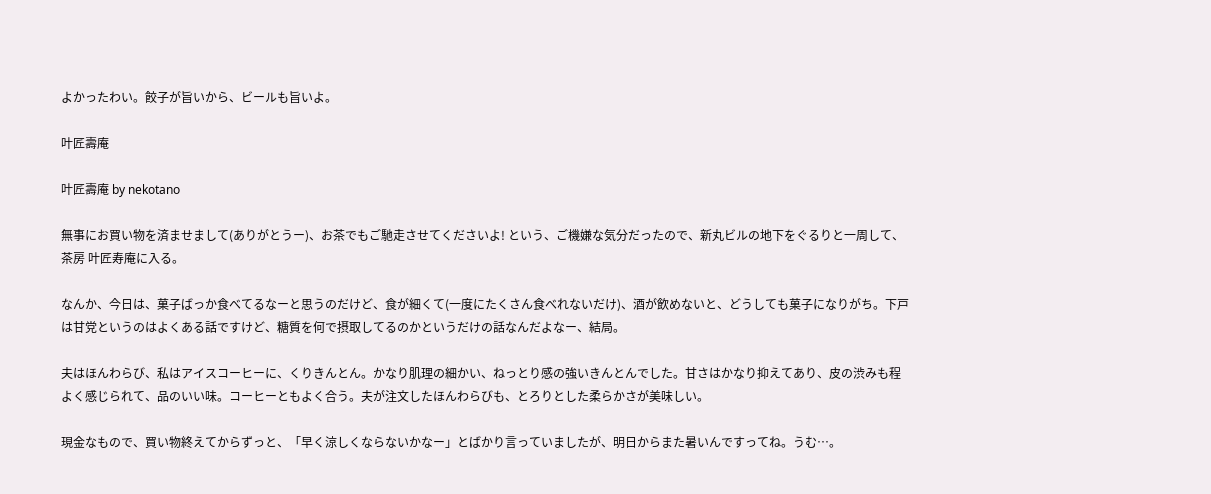よかったわい。餃子が旨いから、ビールも旨いよ。

叶匠壽庵

叶匠壽庵 by nekotano

無事にお買い物を済ませまして(ありがとうー)、お茶でもご馳走させてくださいよ! という、ご機嫌な気分だったので、新丸ビルの地下をぐるりと一周して、茶房 叶匠寿庵に入る。

なんか、今日は、菓子ばっか食べてるなーと思うのだけど、食が細くて(一度にたくさん食べれないだけ)、酒が飲めないと、どうしても菓子になりがち。下戸は甘党というのはよくある話ですけど、糖質を何で摂取してるのかというだけの話なんだよなー、結局。

夫はほんわらび、私はアイスコーヒーに、くりきんとん。かなり肌理の細かい、ねっとり感の強いきんとんでした。甘さはかなり抑えてあり、皮の渋みも程よく感じられて、品のいい味。コーヒーともよく合う。夫が注文したほんわらびも、とろりとした柔らかさが美味しい。

現金なもので、買い物終えてからずっと、「早く涼しくならないかなー」とばかり言っていましたが、明日からまた暑いんですってね。うむ…。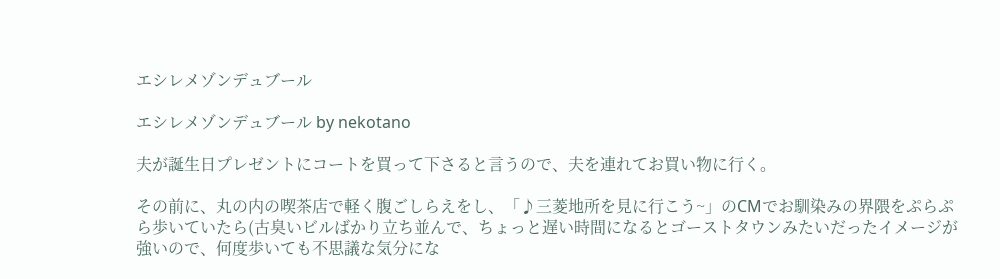エシレメゾンデュブール

エシレメゾンデュブール by nekotano

夫が誕生日プレゼントにコートを買って下さると言うので、夫を連れてお買い物に行く。

その前に、丸の内の喫茶店で軽く腹ごしらえをし、「♪三菱地所を見に行こう~」のCMでお馴染みの界隈をぷらぷら歩いていたら(古臭いビルばかり立ち並んで、ちょっと遅い時間になるとゴーストタウンみたいだったイメージが強いので、何度歩いても不思議な気分にな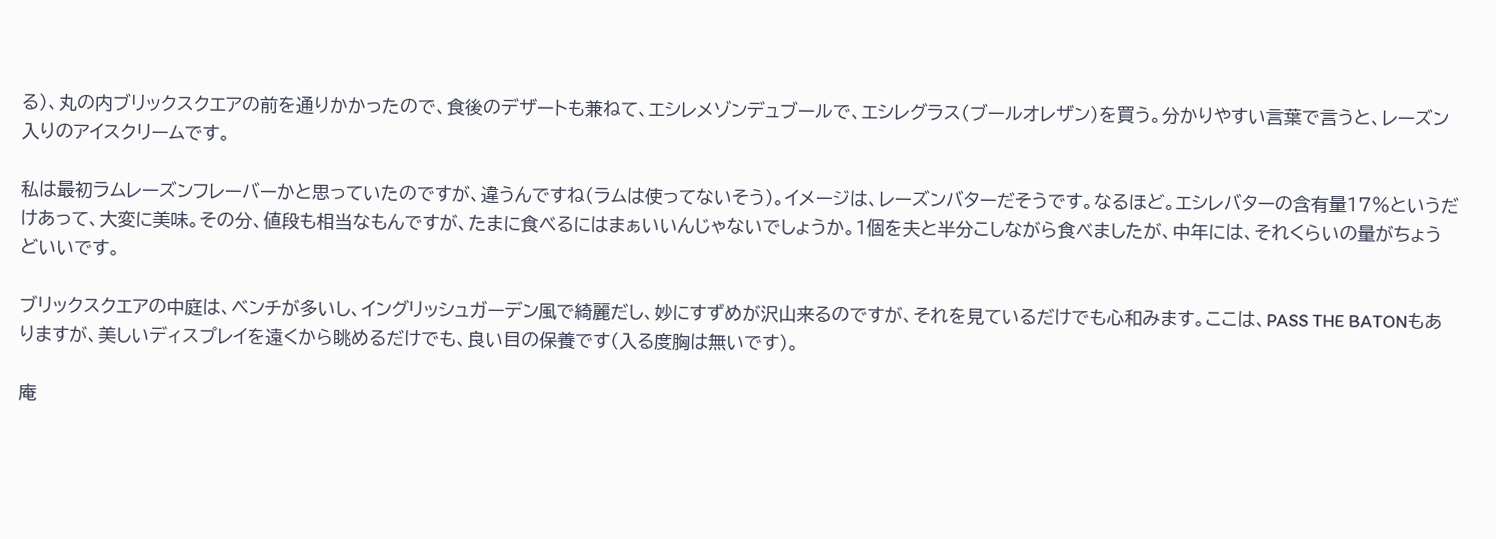る)、丸の内ブリックスクエアの前を通りかかったので、食後のデザートも兼ねて、エシレメゾンデュブールで、エシレグラス(ブールオレザン)を買う。分かりやすい言葉で言うと、レーズン入りのアイスクリームです。

私は最初ラムレーズンフレーバーかと思っていたのですが、違うんですね(ラムは使ってないそう)。イメージは、レーズンバターだそうです。なるほど。エシレバターの含有量17%というだけあって、大変に美味。その分、値段も相当なもんですが、たまに食べるにはまぁいいんじゃないでしょうか。1個を夫と半分こしながら食べましたが、中年には、それくらいの量がちょうどいいです。

ブリックスクエアの中庭は、ベンチが多いし、イングリッシュガーデン風で綺麗だし、妙にすずめが沢山来るのですが、それを見ているだけでも心和みます。ここは、PASS THE BATONもありますが、美しいディスプレイを遠くから眺めるだけでも、良い目の保養です(入る度胸は無いです)。

庵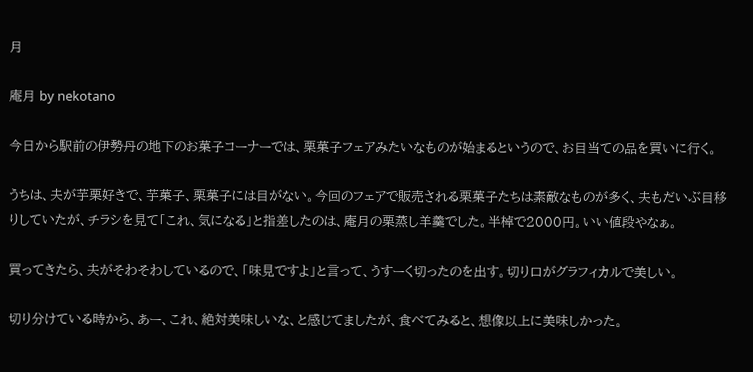月

庵月 by nekotano

今日から駅前の伊勢丹の地下のお菓子コーナーでは、栗菓子フェアみたいなものが始まるというので、お目当ての品を買いに行く。

うちは、夫が芋栗好きで、芋菓子、栗菓子には目がない。今回のフェアで販売される栗菓子たちは素敵なものが多く、夫もだいぶ目移りしていたが、チラシを見て「これ、気になる」と指差したのは、庵月の栗蒸し羊羹でした。半棹で2000円。いい値段やなぁ。

買ってきたら、夫がそわそわしているので、「味見ですよ」と言って、うすーく切ったのを出す。切り口がグラフィカルで美しい。

切り分けている時から、あー、これ、絶対美味しいな、と感じてましたが、食べてみると、想像以上に美味しかった。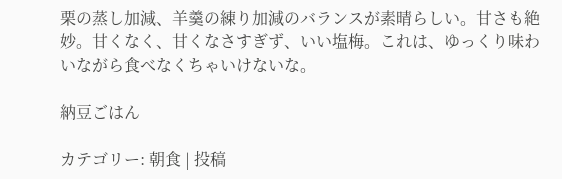栗の蒸し加減、羊羹の練り加減のバランスが素晴らしい。甘さも絶妙。甘くなく、甘くなさすぎず、いい塩梅。これは、ゆっくり味わいながら食べなくちゃいけないな。

納豆ごはん

カテゴリー: 朝食 | 投稿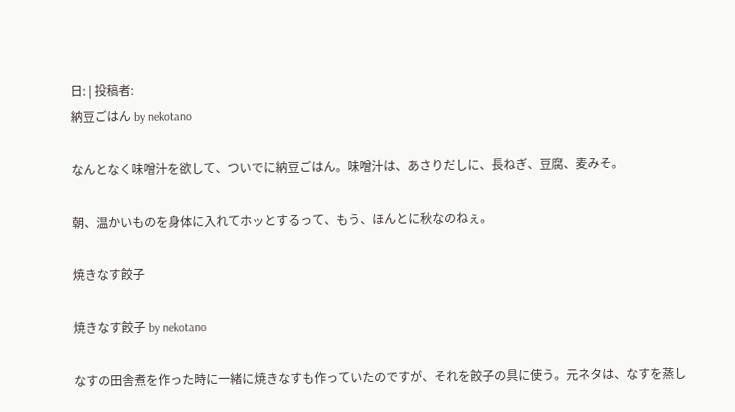日: | 投稿者:
納豆ごはん by nekotano

なんとなく味噌汁を欲して、ついでに納豆ごはん。味噌汁は、あさりだしに、長ねぎ、豆腐、麦みそ。

朝、温かいものを身体に入れてホッとするって、もう、ほんとに秋なのねぇ。

焼きなす餃子

焼きなす餃子 by nekotano

なすの田舎煮を作った時に一緒に焼きなすも作っていたのですが、それを餃子の具に使う。元ネタは、なすを蒸し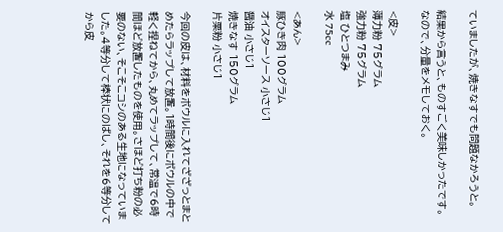ていましたが、焼きなすでも問題なかろうと。

結果から言うと、ものすごく美味しかったです。なので、分量をメモしておく。

<皮>
薄力粉 75グラム
強力粉 75グラム
塩 ひとつまみ
水 75cc

<あん>
豚ひき肉 100グラム
オイスターソース 小さじ1
醤油 小さじ1
焼きなす 150グラム
片栗粉 小さじ1

今回の皮は、材料をボウルに入れてざざっとまとめたらラップして放置。1時間後にボウルの中で軽く捏ねてから、丸めてラップして、常温で6時間ほど放置したものを使用。さほど打ち粉の必要のない、そこそこコシのある生地になっていました。4等分して棒状にのばし、それを6等分してから皮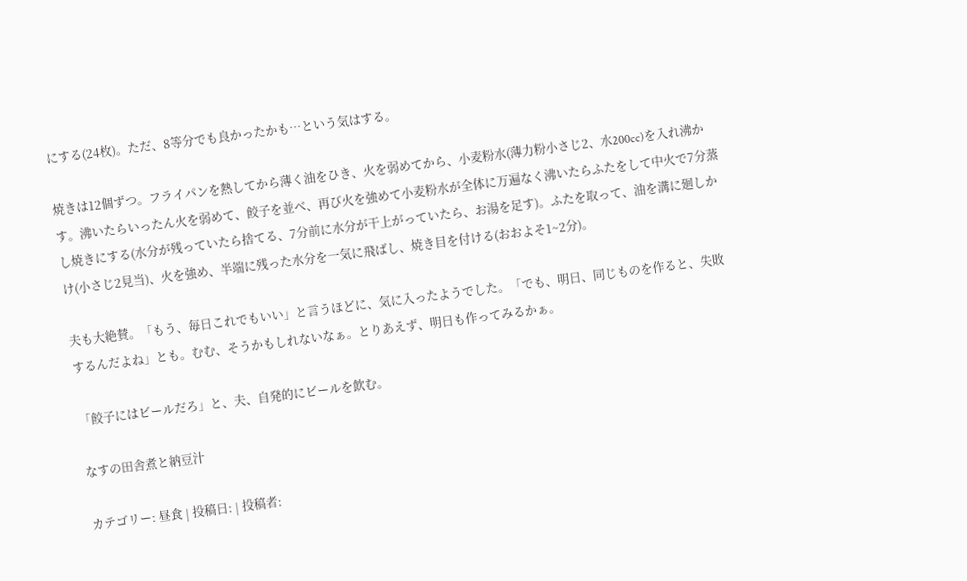にする(24枚)。ただ、8等分でも良かったかも…という気はする。

焼きは12個ずつ。フライパンを熱してから薄く油をひき、火を弱めてから、小麦粉水(薄力粉小さじ2、水200cc)を入れ沸かす。沸いたらいったん火を弱めて、餃子を並べ、再び火を強めて小麦粉水が全体に万遍なく沸いたらふたをして中火で7分蒸し焼きにする(水分が残っていたら捨てる、7分前に水分が干上がっていたら、お湯を足す)。ふたを取って、油を溝に廻しかけ(小さじ2見当)、火を強め、半端に残った水分を一気に飛ばし、焼き目を付ける(おおよそ1~2分)。

夫も大絶賛。「もう、毎日これでもいい」と言うほどに、気に入ったようでした。「でも、明日、同じものを作ると、失敗するんだよね」とも。むむ、そうかもしれないなぁ。とりあえず、明日も作ってみるかぁ。

「餃子にはビールだろ」と、夫、自発的にビールを飲む。

なすの田舎煮と納豆汁

カテゴリー: 昼食 | 投稿日: | 投稿者: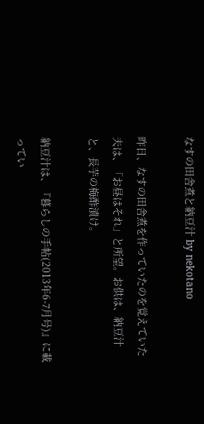なすの田舎煮と納豆汁 by nekotano

昨日、なすの田舎煮を作っていたのを覚えていた夫は、「お昼はそれ」と所望。お供は、納豆汁と、長芋の梅酢漬け。

納豆汁は、『暮らしの手帖(2013年6-7月号)』に載ってい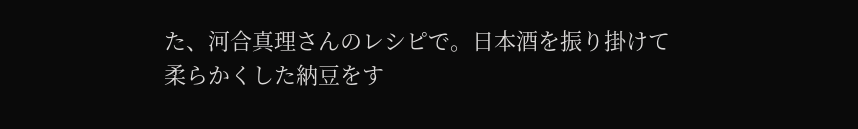た、河合真理さんのレシピで。日本酒を振り掛けて柔らかくした納豆をす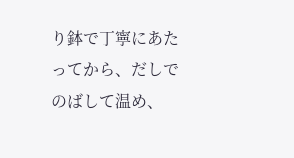り鉢で丁寧にあたってから、だしでのばして温め、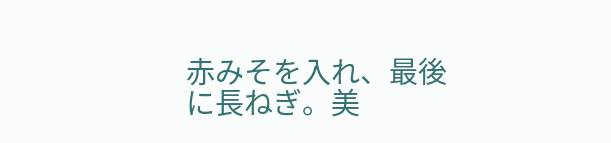赤みそを入れ、最後に長ねぎ。美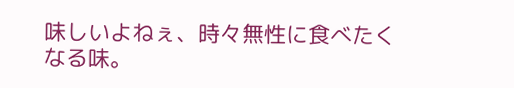味しいよねぇ、時々無性に食べたくなる味。